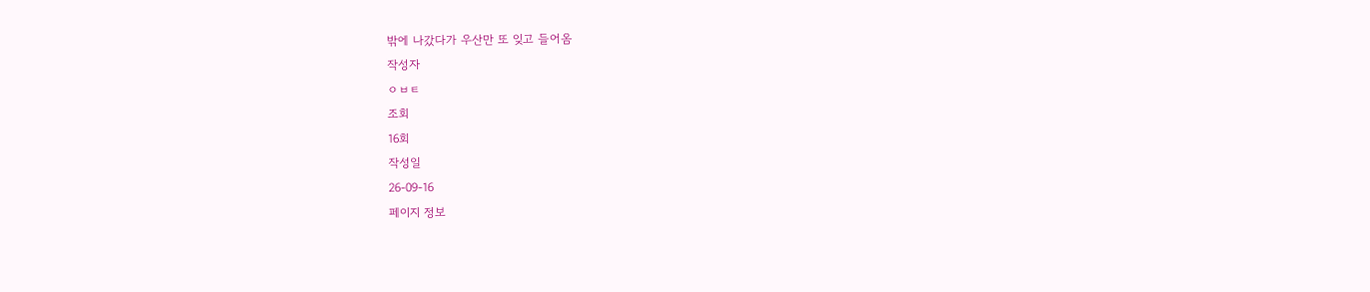밖에 나갔다가 우산만 또 잊고 들어옴
작성자
ㅇㅂㅌ
조회
16회
작성일
26-09-16
페이지 정보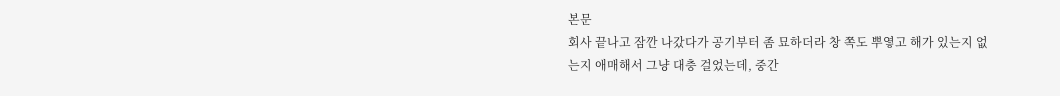본문
회사 끝나고 잠깐 나갔다가 공기부터 좀 묘하더라 창 쪽도 뿌옇고 해가 있는지 없는지 애매해서 그냥 대충 걸었는데, 중간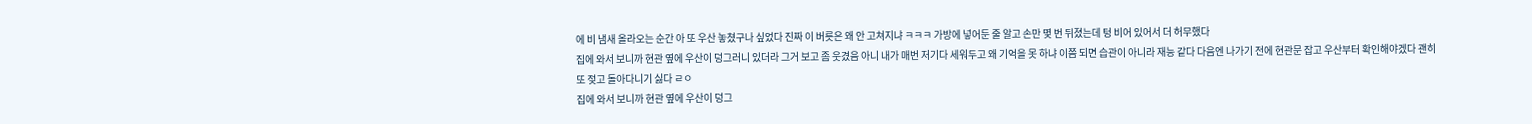에 비 냄새 올라오는 순간 아 또 우산 놓쳤구나 싶었다 진짜 이 버릇은 왜 안 고쳐지냐 ㅋㅋㅋ 가방에 넣어둔 줄 알고 손만 몇 번 뒤졌는데 텅 비어 있어서 더 허무했다
집에 와서 보니까 현관 옆에 우산이 덩그러니 있더라 그거 보고 좀 웃겼음 아니 내가 매번 저기다 세워두고 왜 기억을 못 하냐 이쯤 되면 습관이 아니라 재능 같다 다음엔 나가기 전에 현관문 잡고 우산부터 확인해야겠다 괜히 또 젖고 돌아다니기 싫다 ㄹㅇ
집에 와서 보니까 현관 옆에 우산이 덩그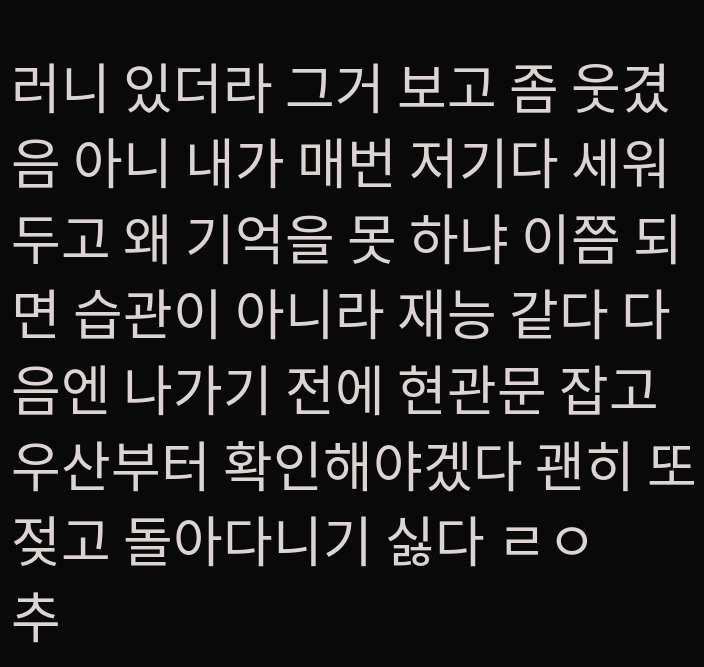러니 있더라 그거 보고 좀 웃겼음 아니 내가 매번 저기다 세워두고 왜 기억을 못 하냐 이쯤 되면 습관이 아니라 재능 같다 다음엔 나가기 전에 현관문 잡고 우산부터 확인해야겠다 괜히 또 젖고 돌아다니기 싫다 ㄹㅇ
추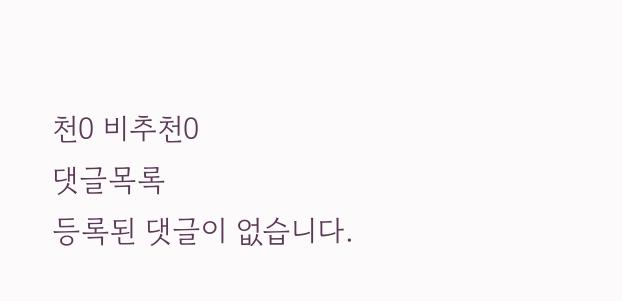천0 비추천0
댓글목록
등록된 댓글이 없습니다.